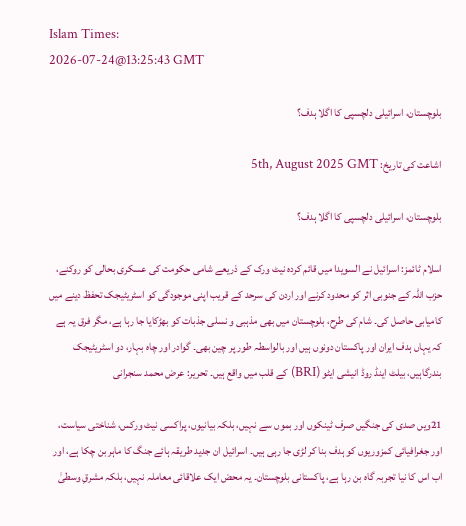Islam Times:
2026-07-24@13:25:43 GMT

بلوچستان، اسرائیلی دلچسپی کا اگلا ہدف؟

اشاعت کی تاریخ: 5th, August 2025 GMT

بلوچستان، اسرائیلی دلچسپی کا اگلا ہدف؟

اسلام ٹائمز: اسرائیل نے السویدا میں قائم کردہ نیٹ ورک کے ذریعے شامی حکومت کی عسکری بحالی کو روکنے، حزب اللہ کے جنوبی اثر کو محدود کرنے اور اردن کی سرحد کے قریب اپنی موجودگی کو اسٹریٹیجک تحفظ دینے میں کامیابی حاصل کی۔ شام کی طرح، بلوچستان میں بھی مذہبی و نسلی جذبات کو بھڑکایا جا رہا ہے، مگر فرق یہ ہے کہ یہاں ہدف ایران اور پاکستان دونوں ہیں اور بالواسطہ طور پر چین بھی۔ گوادر اور چاہ بہار، دو اسٹریٹیجک بندرگاہیں، بیلٹ اینڈ روڈ انیشی ایٹو (BRI) کے قلب میں واقع ہیں۔ تحریر: عرض محمد سنجرانی

21ویں صدی کی جنگیں صرف ٹینکوں اور بموں سے نہیں، بلکہ بیانیوں، پراکسی نیٹ ورکس، شناختی سیاست، اور جغرافیائی کمزوریوں کو ہدف بنا کر لڑی جا رہی ہیں۔ اسرائیل ان جدید طریقہ ہائے جنگ کا ماہر بن چکا ہے، اور اب اس کا نیا تجربہ گاہ بن رہا ہے، پاکستانی بلوچستان۔ یہ محض ایک علاقائی معاملہ نہیں، بلکہ مشرقِ وسطیٰ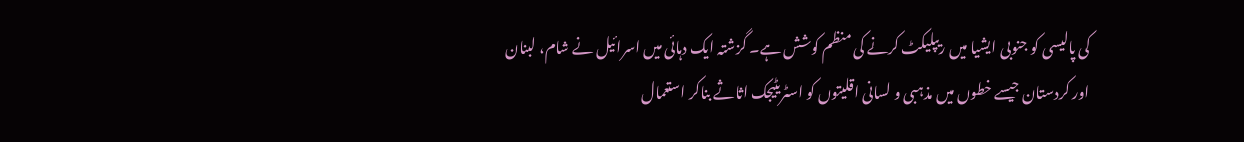کی پالیسی کو جنوبی ایشیا میں ریپلیکٹ کرنے کی منظم کوشش ہے۔ گزشتہ ایک دہائی میں اسرائیل نے شام، لبنان اور کردستان جیسے خطوں میں مذہبی و لسانی اقلیتوں کو اسٹریٹیجک اثاثے بناکر استعمال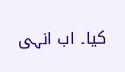کیا۔ اب انہی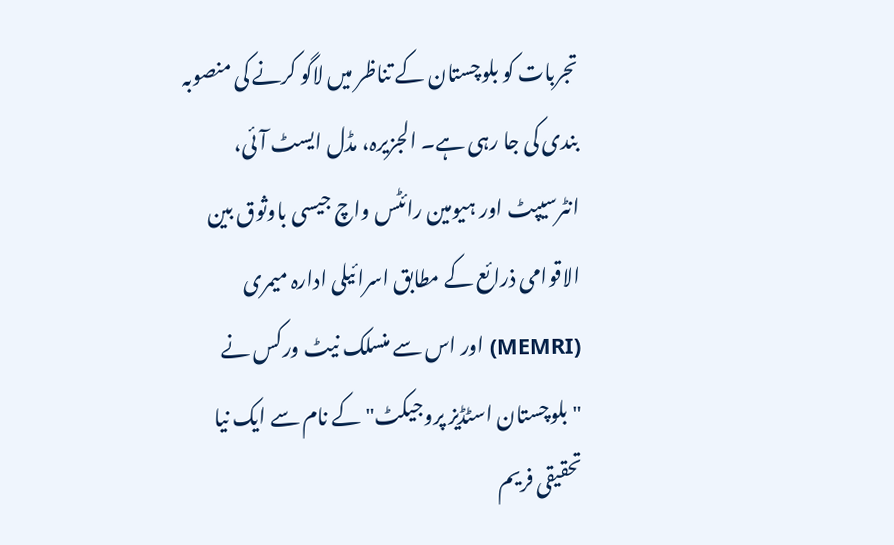تجربات کو بلوچستان کے تناظر میں لاگو کرنے کی منصوبہ بندی کی جا رہی ہے۔ الجزیرہ، مڈل ایسٹ آئی، انٹرسیپٹ اور ہیومین رائٹس واچ جیسی باوثوق بین الاقوامی ذرائع کے مطابق اسرائیلی ادارہ میمری (MEMRI) اور اس سے منسلک نیٹ ورکس نے "بلوچستان اسٹڈیز پروجیکٹ" کے نام سے ایک نیا تحقیقی فریم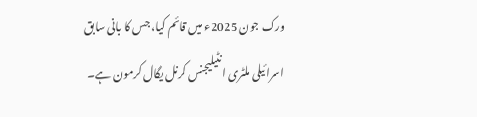ورک جون 2025ء میں قائم کیا، جس کا بانی سابق اسرائیلی ملٹری انٹیلیجنس کرنل یگال کرمون ہے۔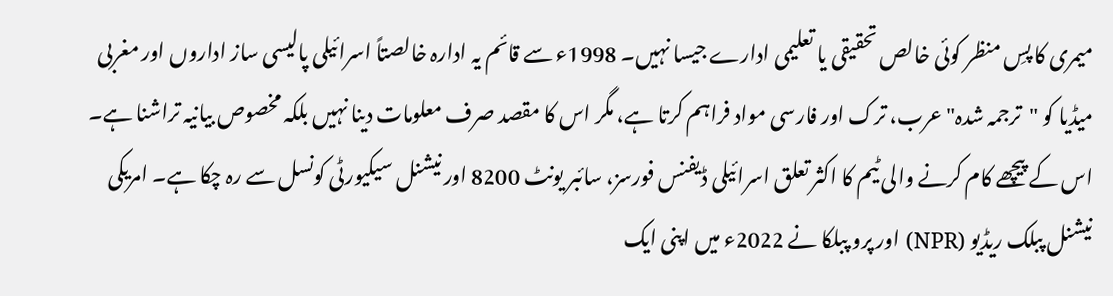میمری کا پسِ منظر کوئی خالص تحقیقی یا تعلیمی ادارے جیسا نہیں۔ 1998ء سے قائم یہ ادارہ خالصتاً اسرائیلی پالیسی ساز اداروں اور مغربی میڈیا کو "ترجمہ شدہ" عرب، ترک اور فارسی مواد فراہم کرتا ہے، مگر اس کا مقصد صرف معلومات دینا نہیں بلکہ مخصوص بیانیہ تراشنا ہے۔ اس کے پیچھے کام کرنے والی ٹیم کا اکثر تعلق اسرائیلی ڈیفنس فورسز، سائبر یونٹ 8200 اور نیشنل سیکیورٹی کونسل سے رہ چکا ہے۔ امریکی نیشنل پبلک ریڈیو (NPR) اور پرو پبلکا نے 2022ء میں اپنی ایک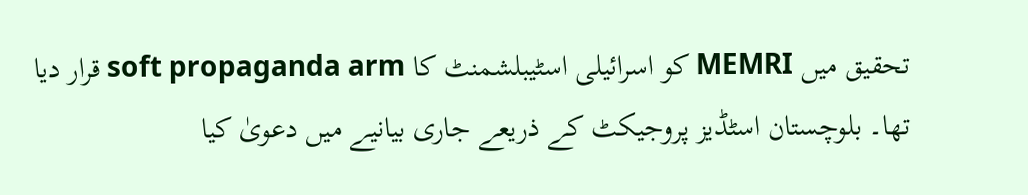تحقیق میں MEMRI کو اسرائیلی اسٹیبلشمنٹ کا soft propaganda arm قرار دیا تھا۔ بلوچستان اسٹڈیز پروجیکٹ کے ذریعے جاری بیانیے میں دعویٰ کیا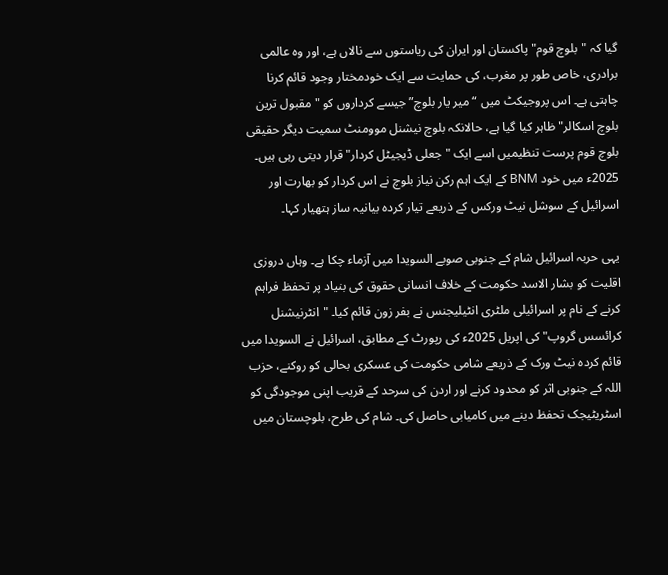گیا کہ "بلوچ قوم" پاکستان اور ایران کی ریاستوں سے نالاں ہے، اور وہ عالمی برادری، خاص طور پر مغرب، کی حمایت سے ایک خودمختار وجود قائم کرنا چاہتی ہے۔ اس پروجیکٹ میں “میر یار بلوچ” جیسے کرداروں کو "مقبول ترین بلوچ اسکالر" ظاہر کیا گیا ہے، حالانکہ بلوچ نیشنل موومنٹ سمیت دیگر حقیقی بلوچ قوم پرست تنظیمیں اسے ایک "جعلی ڈیجیٹل کردار" قرار دیتی رہی ہیں۔ 2025ء میں خود BNM کے ایک اہم رکن نیاز بلوچ نے اس کردار کو بھارت اور اسرائیل کے سوشل نیٹ ورکس کے ذریعے تیار کردہ بیانیہ ساز ہتھیار کہا۔

یہی حربہ اسرائیل شام کے جنوبی صوبے السویدا میں آزماء چکا ہے۔ وہاں دروزی اقلیت کو بشار الاسد حکومت کے خلاف انسانی حقوق کی بنیاد پر تحفظ فراہم کرنے کے نام پر اسرائیلی ملٹری انٹیلیجنس نے بفر زون قائم کیا۔ "انٹرنیشنل کرائسس گروپ" کی اپریل 2025ء کی رپورٹ کے مطابق، اسرائیل نے السویدا میں قائم کردہ نیٹ ورک کے ذریعے شامی حکومت کی عسکری بحالی کو روکنے، حزب اللہ کے جنوبی اثر کو محدود کرنے اور اردن کی سرحد کے قریب اپنی موجودگی کو اسٹریٹیجک تحفظ دینے میں کامیابی حاصل کی۔ شام کی طرح، بلوچستان میں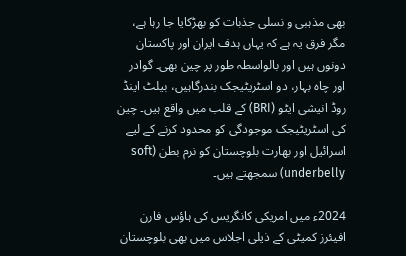بھی مذہبی و نسلی جذبات کو بھڑکایا جا رہا ہے، مگر فرق یہ ہے کہ یہاں ہدف ایران اور پاکستان دونوں ہیں اور بالواسطہ طور پر چین بھی۔ گوادر اور چاہ بہار، دو اسٹریٹیجک بندرگاہیں، بیلٹ اینڈ روڈ انیشی ایٹو (BRI) کے قلب میں واقع ہیں۔ چین کی اسٹریٹیجک موجودگی کو محدود کرنے کے لیے اسرائیل اور بھارت بلوچستان کو نرم بطن (soft underbelly) سمجھتے ہیں۔

2024ء میں امریکی کانگریس کی ہاؤس فارن افیئرز کمیٹی کے ذیلی اجلاس میں بھی بلوچستان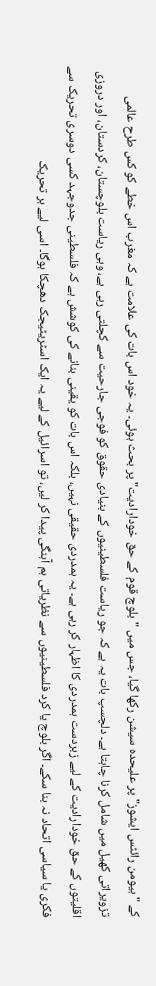کے "ہیومن رائٹس ایشوز" پر علیحدہ سیشن رکھا گیا، جس میں "بلوچ قوم کے حق خودارادیت" پر بحث ہوئی۔ یہ خود اس بات کی علامت ہے کہ مغرب اس خطے کو کس طرح عالمی تزویراتی کھیل میں شامل کرنا چاہتا ہے۔ دلچسپ بات یہ ہے کہ جو ریاست فلسطینیوں کے بنیادی حقوق کو فوجی جارحیت سے کچلتی رہی ہے، وہی ریاست بلوچستان، کردستان، اور دروزی اقلیتوں کے حق خودارادیت کے لیے زبردست ہمدردی کا اظہار کر رہی ہے۔ یہ ہمدردی حقیقی نہیں، بلکہ اس بات کو یقینی بنانے کی کوشش ہے کہ فلسطینی جدوجہد کسی دوسری تحریک سے فکری یا سیاسی اتحاد نہ بنا سکے۔ اگر بلوچ یا کرد فلسطینیوں سے نظریاتی ہم آہنگی پیدا کر لیں، تو اسرائیل کے لیے یہ ایک اسٹریٹیجک دھچکا ہوگا۔ اسی لیے ہر تحریک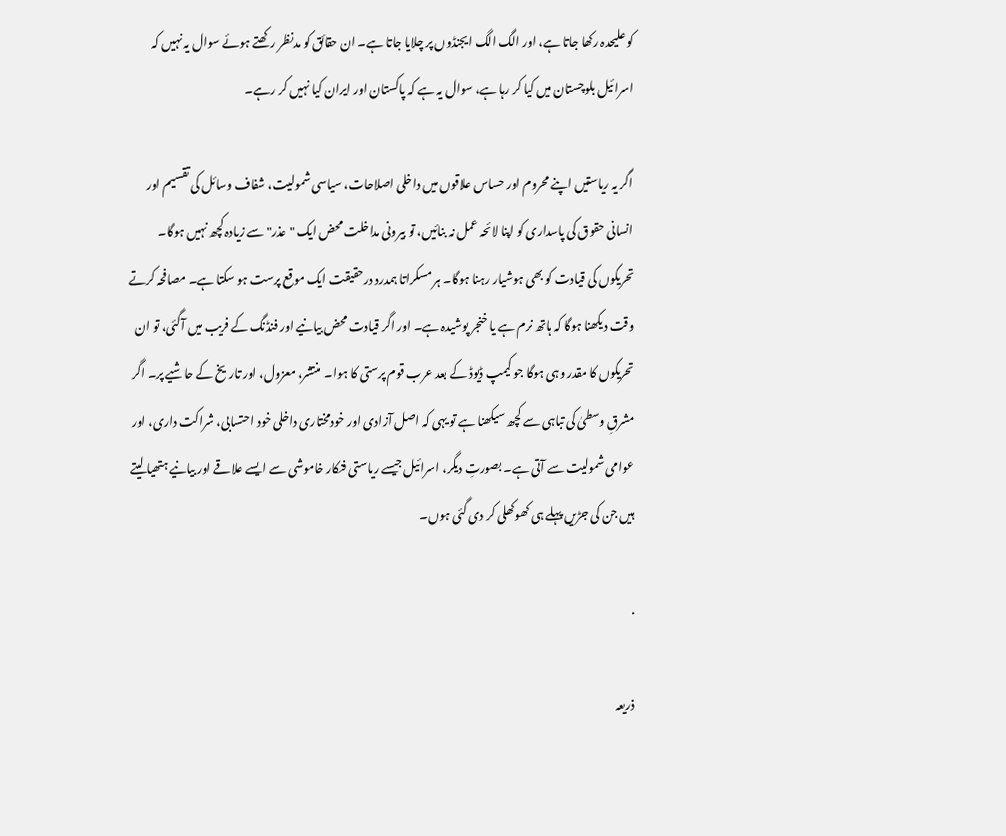کو علیحدہ رکھا جاتا ہے، اور الگ الگ ایجنڈوں پر چلایا جاتا ہے۔ ان حقائق کو مدنظر رکھتے ہوئے سوال یہ نہیں کہ اسرائیل بلوچستان میں کیا کر رہا ہے، سوال یہ ہے کہ پاکستان اور ایران کیا نہیں کر رہے۔

اگر یہ ریاستیں اپنے محروم اور حساس علاقوں میں داخلی اصلاحات، سیاسی شمولیت، شفاف وسائل کی تقسیم اور انسانی حقوق کی پاسداری کو اپنا لائحہ عمل نہ بنائیں، تو بیرونی مداخلت محض ایک "عذر" سے زیادہ کچھ نہیں ہوگا۔ تحریکوں کی قیادت کو بھی ہوشیار رہنا ہوگا۔ ہر مسکراتا ہمدرد درحقیقت ایک موقع پرست ہو سکتا ہے۔ مصافحہ کرتے وقت دیکھنا ہوگا کہ ہاتھ نرم ہے یا خنجر پوشیدہ ہے۔ اور اگر قیادت محض بیانیے اور فنڈنگ کے فریب میں آگئی، تو ان تحریکوں کا مقدر وہی ہوگا جو کیمپ ڈیوڈ کے بعد عرب قوم پرستی کا ہوا۔  منتشر، معزول، اور تاریخ کے حاشیے پر۔ اگر مشرقِ وسطیٰ کی تباہی سے کچھ سیکھنا ہے تو یہی کہ اصل آزادی اور خودمختاری داخلی خود احتسابی، شراکت داری، اور عوامی شمولیت سے آتی ہے۔ بصورتِ دیگر، اسرائیل جیسے ریاستی فنکار خاموشی سے ایسے علاقے اور بیانیے ہتھیا لیتے ہیں جن کی جڑیں پہلے ہی کھوکھلی کر دی گئی ہوں۔

.

ذریعہ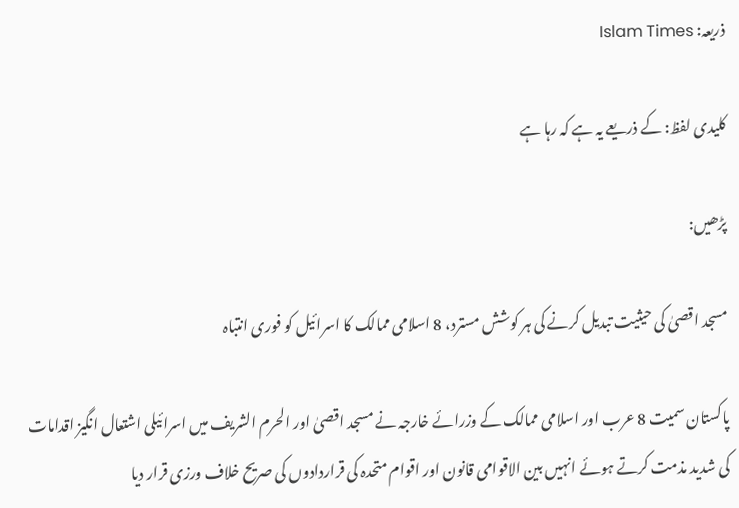ذریعہ: Islam Times

کلیدی لفظ: کے ذریعے یہ ہے کہ رہا ہے

پڑھیں:

مسجد اقصیٰ کی حیثیت تبدیل کرنے کی ہر کوشش مسترد، 8 اسلامی ممالک کا اسرائیل کو فوری انتباہ

پاکستان سمیت 8 عرب اور اسلامی ممالک کے وزرائے خارجہ نے مسجد اقصیٰ اور الحرم الشریف میں اسرائیلی اشتعال انگیز اقدامات کی شدید مذمت کرتے ہوئے انہیں بین الاقوامی قانون اور اقوام متحدہ کی قراردادوں کی صریح خلاف ورزی قرار دیا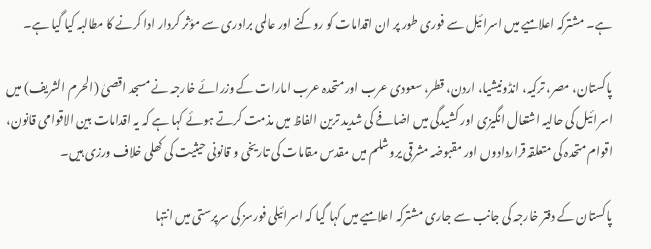ہے۔ مشترکہ اعلامیے میں اسرائیل سے فوری طور پر ان اقدامات کو روکنے اور عالمی برادری سے مؤثر کردار ادا کرنے کا مطالبہ کیا گیا ہے۔

پاکستان، مصر، ترکیہ، انڈونیشیا، اردن، قطر، سعودی عرب اور متحدہ عرب امارات کے وزرائے خارجہ نے مسجد اقصیٰ (الحرم الشریف) میں اسرائیل کی حالیہ اشتعال انگیزی اور کشیدگی میں اضافے کی شدید ترین الفاظ میں مذمت کرتے ہوئے کہا ہے کہ یہ اقدامات بین الاقوامی قانون، اقوام متحدہ کی متعلقہ قراردادوں اور مقبوضہ مشرقی یروشلم میں مقدس مقامات کی تاریخی و قانونی حیثیت کی کھلی خلاف ورزی ہیں۔

پاکستان کے دفتر خارجہ کی جانب سے جاری مشترکہ اعلامیے میں کہا گیا کہ اسرائیلی فورسز کی سرپرستی میں انتہا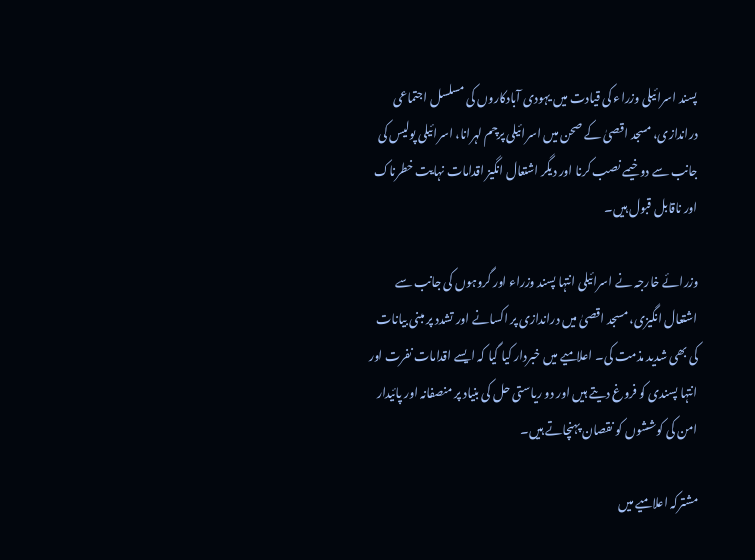پسند اسرائیلی وزراء کی قیادت میں یہودی آبادکاروں کی مسلسل اجتماعی دراندازی، مسجد اقصیٰ کے صحن میں اسرائیلی پرچم لہرانا، اسرائیلی پولیس کی جانب سے دو خیمے نصب کرنا اور دیگر اشتعال انگیز اقدامات نہایت خطرناک اور ناقابل قبول ہیں۔

وزرائے خارجہ نے اسرائیلی انتہا پسند وزراء اور گروہوں کی جانب سے اشتعال انگیزی، مسجد اقصیٰ میں دراندازی پر اکسانے اور تشدد پر مبنی بیانات کی بھی شدید مذمت کی۔ اعلامیے میں خبردار کیا گیا کہ ایسے اقدامات نفرت اور انتہا پسندی کو فروغ دیتے ہیں اور دو ریاستی حل کی بنیاد پر منصفانہ اور پائیدار امن کی کوششوں کو نقصان پہنچاتے ہیں۔

مشترکہ اعلامیے میں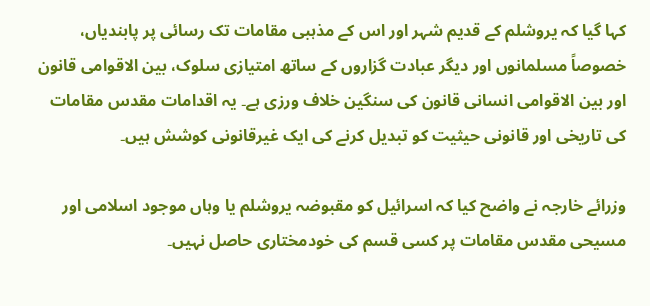کہا گیا کہ یروشلم کے قدیم شہر اور اس کے مذہبی مقامات تک رسائی پر پابندیاں، خصوصاً مسلمانوں اور دیگر عبادت گزاروں کے ساتھ امتیازی سلوک، بین الاقوامی قانون اور بین الاقوامی انسانی قانون کی سنگین خلاف ورزی ہے۔ یہ اقدامات مقدس مقامات کی تاریخی اور قانونی حیثیت کو تبدیل کرنے کی ایک غیرقانونی کوشش ہیں۔

وزرائے خارجہ نے واضح کیا کہ اسرائیل کو مقبوضہ یروشلم یا وہاں موجود اسلامی اور مسیحی مقدس مقامات پر کسی قسم کی خودمختاری حاصل نہیں۔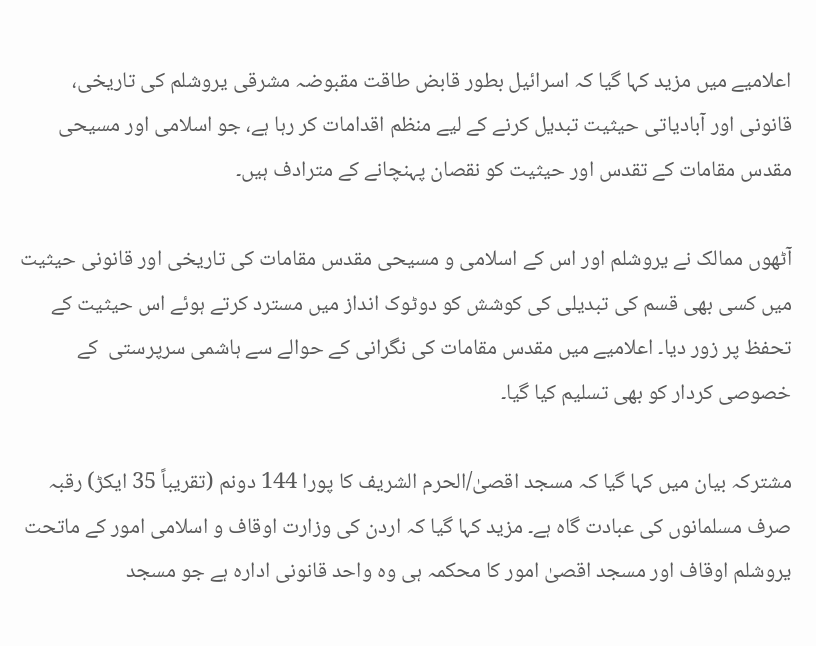اعلامیے میں مزید کہا گیا کہ اسرائیل بطور قابض طاقت مقبوضہ مشرقی یروشلم کی تاریخی، قانونی اور آبادیاتی حیثیت تبدیل کرنے کے لیے منظم اقدامات کر رہا ہے، جو اسلامی اور مسیحی مقدس مقامات کے تقدس اور حیثیت کو نقصان پہنچانے کے مترادف ہیں۔

آٹھوں ممالک نے یروشلم اور اس کے اسلامی و مسیحی مقدس مقامات کی تاریخی اور قانونی حیثیت میں کسی بھی قسم کی تبدیلی کی کوشش کو دوٹوک انداز میں مسترد کرتے ہوئے اس حیثیت کے تحفظ پر زور دیا۔ اعلامیے میں مقدس مقامات کی نگرانی کے حوالے سے ہاشمی سرپرستی  کے خصوصی کردار کو بھی تسلیم کیا گیا۔

مشترکہ بیان میں کہا گیا کہ مسجد اقصیٰ/الحرم الشریف کا پورا 144 دونم (تقریباً 35 ایکڑ) رقبہ صرف مسلمانوں کی عبادت گاہ ہے۔ مزید کہا گیا کہ اردن کی وزارت اوقاف و اسلامی امور کے ماتحت یروشلم اوقاف اور مسجد اقصیٰ امور کا محکمہ ہی وہ واحد قانونی ادارہ ہے جو مسجد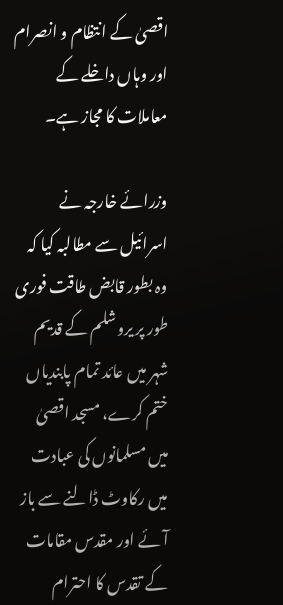اقصیٰ کے انتظام و انصرام اور وہاں داخلے کے معاملات کا مجاز ہے۔

وزرائے خارجہ نے اسرائیل سے مطالبہ کیا کہ وہ بطور قابض طاقت فوری طور پر یروشلم کے قدیم شہر میں عائد تمام پابندیاں ختم کرے، مسجد اقصیٰ میں مسلمانوں کی عبادت میں رکاوٹ ڈالنے سے باز آئے اور مقدس مقامات کے تقدس کا احترام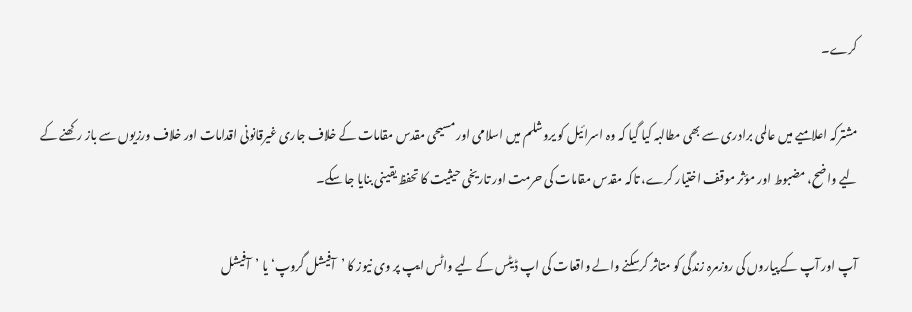کرے۔

مشترکہ اعلامیے میں عالمی برادری سے بھی مطالبہ کیا گیا کہ وہ اسرائیل کو یروشلم میں اسلامی اور مسیحی مقدس مقامات کے خلاف جاری غیرقانونی اقدامات اور خلاف ورزیوں سے باز رکھنے کے لیے واضح، مضبوط اور مؤثر موقف اختیار کرے، تاکہ مقدس مقامات کی حرمت اور تاریخی حیثیت کا تحفظ یقینی بنایا جا سکے۔

آپ اور آپ کے پیاروں کی روزمرہ زندگی کو متاثر کرسکنے والے واقعات کی اپ ڈیٹس کے لیے واٹس ایپ پر وی نیوز کا ’آفیشل گروپ‘ یا ’آفیشل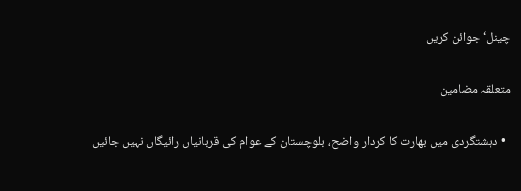چینل‘ جوائن کریں

متعلقہ مضامین

  • دہشتگردی میں بھارت کا کردار واضح، بلوچستان کے عوام کی قربانیاں رائیگاں نہیں جائیں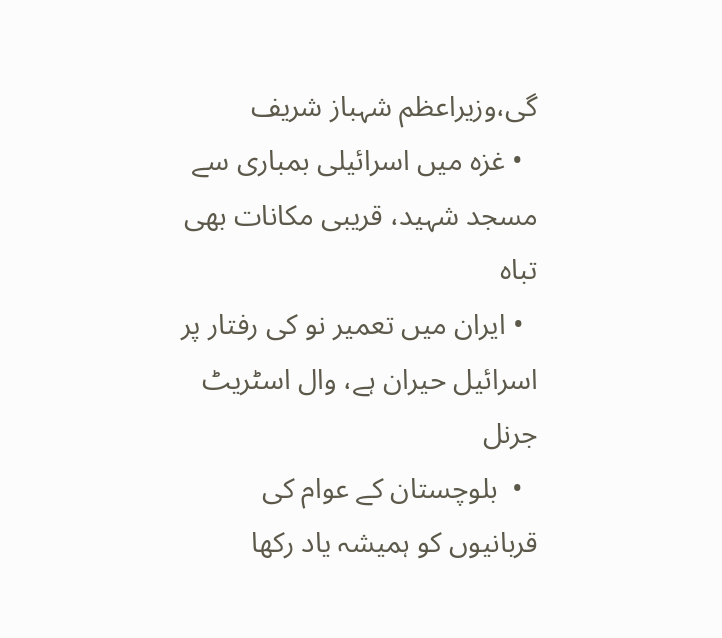گی،وزیراعظم شہباز شریف
  • غزہ میں اسرائیلی بمباری سے مسجد شہید، قریبی مکانات بھی تباہ
  • ایران میں تعمیر نو کی رفتار پر اسرائیل حیران ہے، وال اسٹریٹ جرنل
  •  بلوچستان کے عوام کی قربانیوں کو ہمیشہ یاد رکھا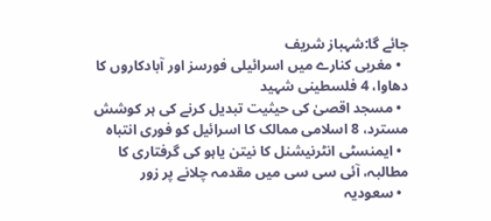جائے گا:شہباز شریف
  • مغربی کنارے میں اسرائیلی فورسز اور آبادکاروں کا دھاوا، 4 فلسطینی شہید
  • مسجد اقصیٰ کی حیثیت تبدیل کرنے کی ہر کوشش مسترد، 8 اسلامی ممالک کا اسرائیل کو فوری انتباہ
  • ایمنسٹی انٹرنیشنل کا نیتن یاہو کی گرفتاری کا مطالبہ، آئی سی سی میں مقدمہ چلانے پر زور
  • سعودیہ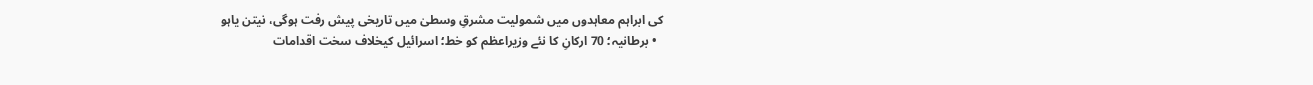کی ابراہم معاہدوں میں شمولیت مشرقِ وسطیٰ میں تاریخی پیش رفت ہوگی، نیتن یاہو
  • برطانیہ؛ 70 ارکانِ کا نئے وزیراعظم کو خط؛ اسرائیل کیخلاف سخت اقدامات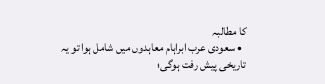کا مطالبہ
  • سعودی عرب ابراہام معاہدوں میں شامل ہوا تو یہ تاریخی پیش رفت ہوگی؛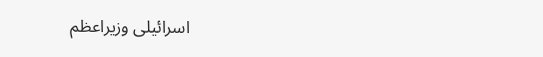اسرائیلی وزیراعظم